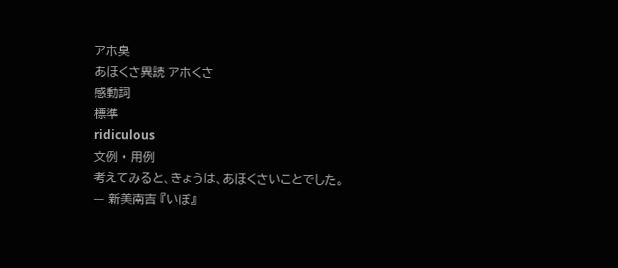アホ臭
あほくさ異読 アホくさ
感動詞
標準
ridiculous
文例 · 用例
考えてみると、きょうは、あほくさいことでした。
— 新美南吉 『いぼ』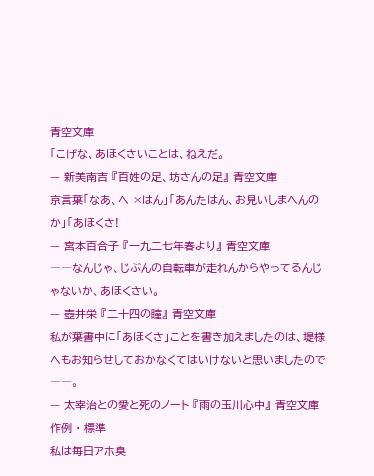青空文庫
「こげな、あほくさいことは、ねえだ。
— 新美南吉 『百姓の足、坊さんの足』 青空文庫
京言葉「なあ、へ ×はん」「あんたはん、お見いしまへんのか」「あほくさ!
— 宮本百合子 『一九二七年春より』 青空文庫
――なんじゃ、じぶんの自転車が走れんからやってるんじゃないか、あほくさい。
— 壺井栄 『二十四の瞳』 青空文庫
私が葉書中に「あほくさ」ことを書き加えましたのは、堤様へもお知らせしておかなくてはいけないと思いましたので――。
— 太宰治との愛と死のノート 『雨の玉川心中』 青空文庫
作例 · 標準
私は毎日アホ臭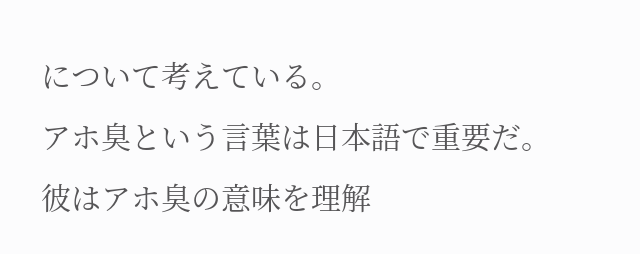について考えている。
アホ臭という言葉は日本語で重要だ。
彼はアホ臭の意味を理解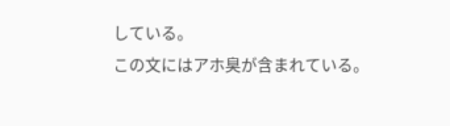している。
この文にはアホ臭が含まれている。